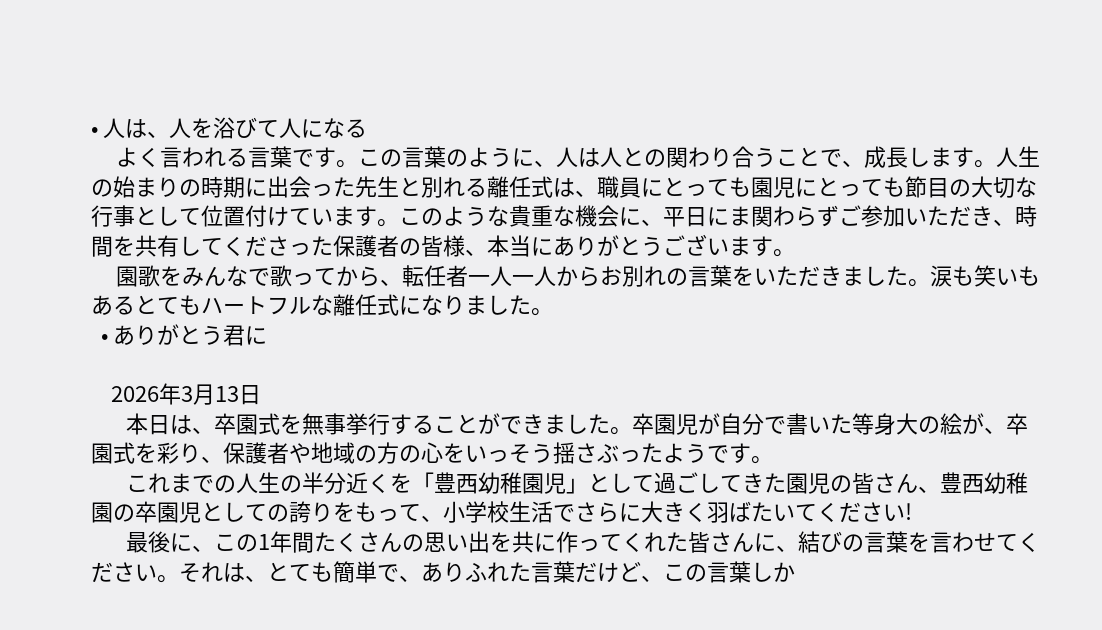• 人は、人を浴びて人になる
     よく言われる言葉です。この言葉のように、人は人との関わり合うことで、成長します。人生の始まりの時期に出会った先生と別れる離任式は、職員にとっても園児にとっても節目の大切な行事として位置付けています。このような貴重な機会に、平日にま関わらずご参加いただき、時間を共有してくださった保護者の皆様、本当にありがとうございます。
     園歌をみんなで歌ってから、転任者一人一人からお別れの言葉をいただきました。涙も笑いもあるとてもハートフルな離任式になりました。
  • ありがとう君に

    2026年3月13日
       本日は、卒園式を無事挙行することができました。卒園児が自分で書いた等身大の絵が、卒園式を彩り、保護者や地域の方の心をいっそう揺さぶったようです。
       これまでの人生の半分近くを「豊西幼稚園児」として過ごしてきた園児の皆さん、豊西幼稚園の卒園児としての誇りをもって、小学校生活でさらに大きく羽ばたいてください!
       最後に、この1年間たくさんの思い出を共に作ってくれた皆さんに、結びの言葉を言わせてください。それは、とても簡単で、ありふれた言葉だけど、この言葉しか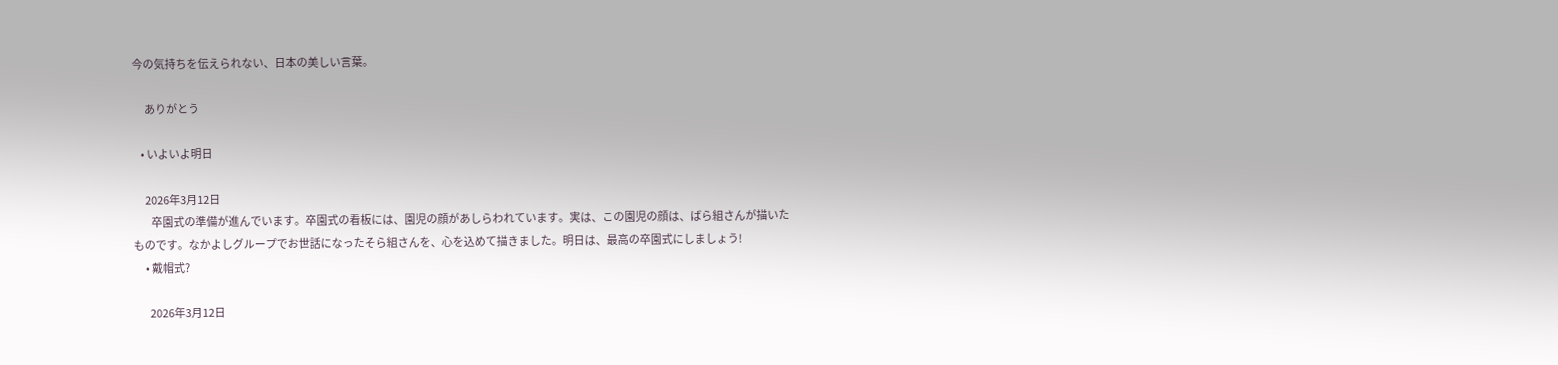今の気持ちを伝えられない、日本の美しい言葉。

      ありがとう

    • いよいよ明日

      2026年3月12日
         卒園式の準備が進んでいます。卒園式の看板には、園児の顔があしらわれています。実は、この園児の顔は、ばら組さんが描いたものです。なかよしグループでお世話になったそら組さんを、心を込めて描きました。明日は、最高の卒園式にしましょう!
      • 戴帽式?

        2026年3月12日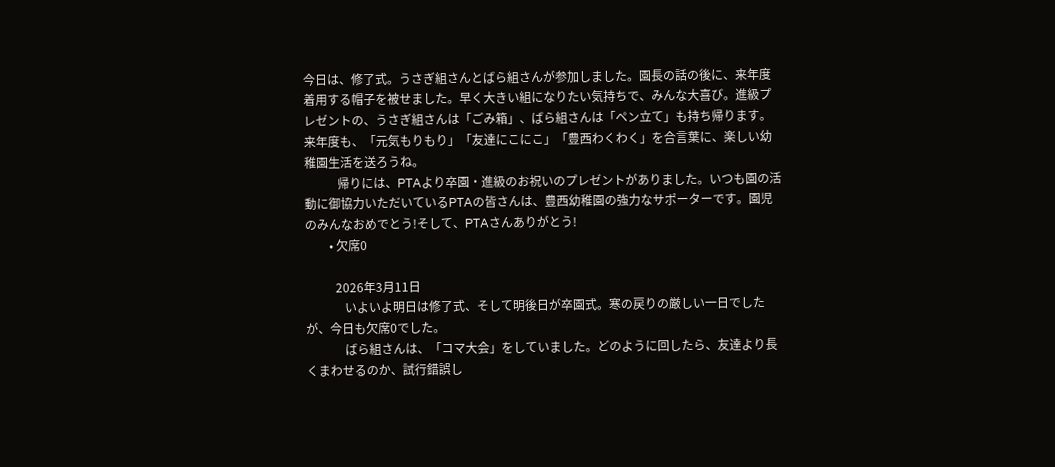今日は、修了式。うさぎ組さんとばら組さんが参加しました。園長の話の後に、来年度着用する帽子を被せました。早く大きい組になりたい気持ちで、みんな大喜び。進級プレゼントの、うさぎ組さんは「ごみ箱」、ばら組さんは「ペン立て」も持ち帰ります。来年度も、「元気もりもり」「友達にこにこ」「豊西わくわく」を合言葉に、楽しい幼稚園生活を送ろうね。
           帰りには、PTAより卒園・進級のお祝いのプレゼントがありました。いつも園の活動に御協力いただいているPTAの皆さんは、豊西幼稚園の強力なサポーターです。園児のみんなおめでとう!そして、PTAさんありがとう!
        • 欠席0

          2026年3月11日
             いよいよ明日は修了式、そして明後日が卒園式。寒の戻りの厳しい一日でしたが、今日も欠席0でした。
             ばら組さんは、「コマ大会」をしていました。どのように回したら、友達より長くまわせるのか、試行錯誤し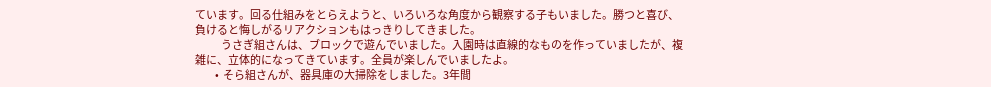ています。回る仕組みをとらえようと、いろいろな角度から観察する子もいました。勝つと喜び、負けると悔しがるリアクションもはっきりしてきました。
             うさぎ組さんは、ブロックで遊んでいました。入園時は直線的なものを作っていましたが、複雑に、立体的になってきています。全員が楽しんでいましたよ。
          •  そら組さんが、器具庫の大掃除をしました。3年間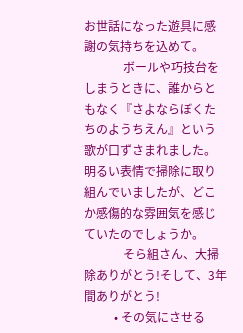お世話になった遊具に感謝の気持ちを込めて。
             ボールや巧技台をしまうときに、誰からともなく『さよならぼくたちのようちえん』という歌が口ずさまれました。明るい表情で掃除に取り組んでいましたが、どこか感傷的な雰囲気を感じていたのでしょうか。
             そら組さん、大掃除ありがとう!そして、3年間ありがとう!
          • その気にさせる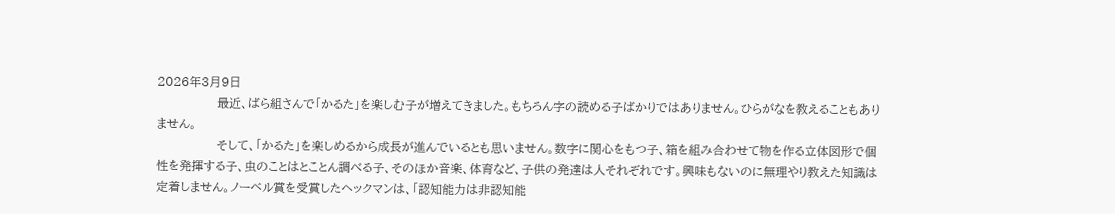2026年3月9日
               最近、ばら組さんで「かるた」を楽しむ子が増えてきました。もちろん字の読める子ばかりではありません。ひらがなを教えることもありません。
               そして、「かるた」を楽しめるから成長が進んでいるとも思いません。数字に関心をもつ子、箱を組み合わせて物を作る立体図形で個性を発揮する子、虫のことはとことん調べる子、そのほか音楽、体育など、子供の発達は人それぞれです。興味もないのに無理やり教えた知識は定着しません。ノーベル賞を受賞したヘックマンは、「認知能力は非認知能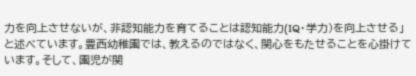力を向上させないが、非認知能力を育てることは認知能力(IQ・学力)を向上させる」と述べています。豊西幼稚園では、教えるのではなく、関心をもたせることを心掛けています。そして、園児が関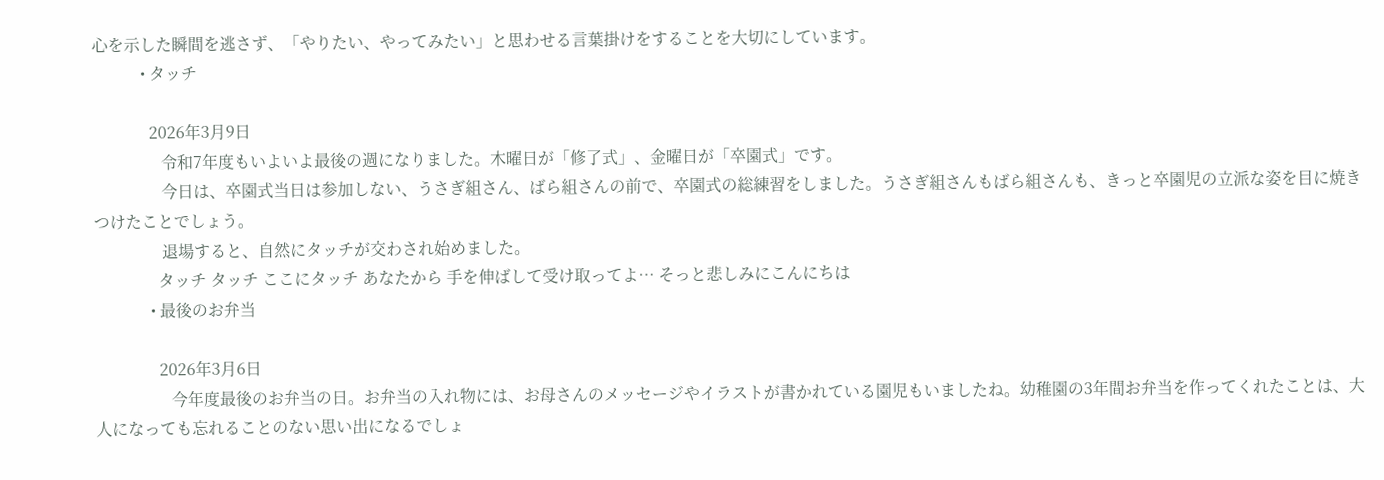心を示した瞬間を逃さず、「やりたい、やってみたい」と思わせる言葉掛けをすることを大切にしています。
            • タッチ

              2026年3月9日
                 令和7年度もいよいよ最後の週になりました。木曜日が「修了式」、金曜日が「卒園式」です。
                 今日は、卒園式当日は参加しない、うさぎ組さん、ばら組さんの前で、卒園式の総練習をしました。うさぎ組さんもばら組さんも、きっと卒園児の立派な姿を目に焼きつけたことでしょう。
                 退場すると、自然にタッチが交わされ始めました。
                タッチ タッチ ここにタッチ あなたから 手を伸ばして受け取ってよ… そっと悲しみにこんにちは
              • 最後のお弁当

                2026年3月6日
                   今年度最後のお弁当の日。お弁当の入れ物には、お母さんのメッセージやイラストが書かれている園児もいましたね。幼稚園の3年間お弁当を作ってくれたことは、大人になっても忘れることのない思い出になるでしょ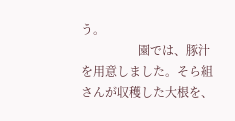う。
                   園では、豚汁を用意しました。そら組さんが収穫した大根を、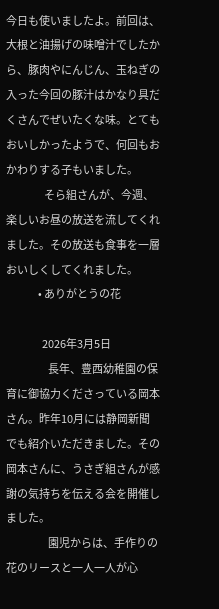今日も使いましたよ。前回は、大根と油揚げの味噌汁でしたから、豚肉やにんじん、玉ねぎの入った今回の豚汁はかなり具だくさんでぜいたくな味。とてもおいしかったようで、何回もおかわりする子もいました。
                   そら組さんが、今週、楽しいお昼の放送を流してくれました。その放送も食事を一層おいしくしてくれました。
                • ありがとうの花

                  2026年3月5日
                     長年、豊西幼稚園の保育に御協力くださっている岡本さん。昨年10月には静岡新聞でも紹介いただきました。その岡本さんに、うさぎ組さんが感謝の気持ちを伝える会を開催しました。
                     園児からは、手作りの花のリースと一人一人が心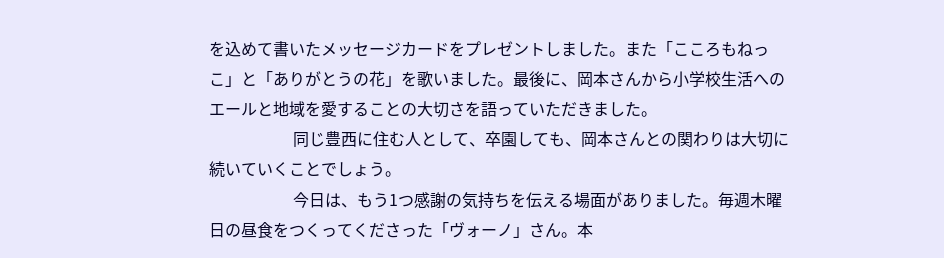を込めて書いたメッセージカードをプレゼントしました。また「こころもねっこ」と「ありがとうの花」を歌いました。最後に、岡本さんから小学校生活へのエールと地域を愛することの大切さを語っていただきました。
                     同じ豊西に住む人として、卒園しても、岡本さんとの関わりは大切に続いていくことでしょう。
                     今日は、もう1つ感謝の気持ちを伝える場面がありました。毎週木曜日の昼食をつくってくださった「ヴォーノ」さん。本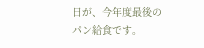日が、今年度最後のパン給食です。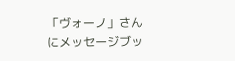「ヴォーノ」さんにメッセージブッ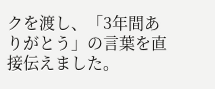クを渡し、「3年間ありがとう」の言葉を直接伝えました。